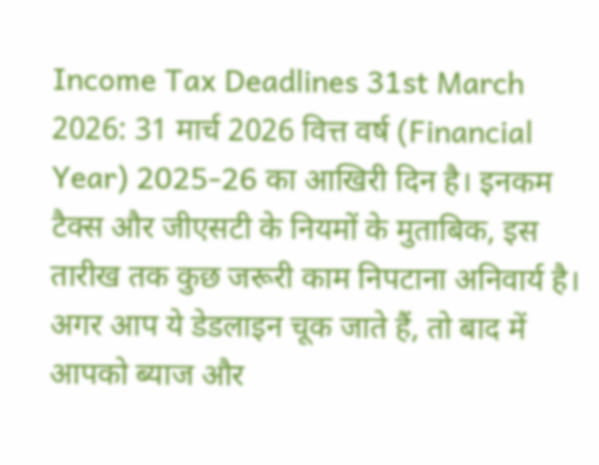Income Tax Deadlines 31st March 2026: 31 मार्च 2026 वित्त वर्ष (Financial Year) 2025-26 का आखिरी दिन है। इनकम टैक्स और जीएसटी के नियमों के मुताबिक, इस तारीख तक कुछ जरूरी काम निपटाना अनिवार्य है। अगर आप ये डेडलाइन चूक जाते हैं, तो बाद में आपको ब्याज और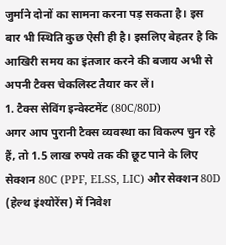जुर्माने दोनों का सामना करना पड़ सकता है। इस बार भी स्थिति कुछ ऐसी ही है। इसलिए बेहतर है कि आखिरी समय का इंतजार करने की बजाय अभी से अपनी टैक्स चेकलिस्ट तैयार कर लें।
1. टैक्स सेविंग इन्वेस्टमेंट (80C/80D)
अगर आप पुरानी टैक्स व्यवस्था का विकल्प चुन रहे हैं, तो 1.5 लाख रुपये तक की छूट पाने के लिए सेक्शन 80C (PPF, ELSS, LIC) और सेक्शन 80D (हेल्थ इंश्योरेंस) में निवेश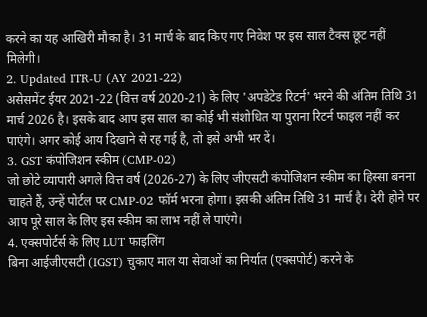करने का यह आखिरी मौका है। 31 मार्च के बाद किए गए निवेश पर इस साल टैक्स छूट नहीं मिलेगी।
2. Updated ITR-U (AY 2021-22)
असेसमेंट ईयर 2021-22 (वित्त वर्ष 2020-21) के लिए 'अपडेटेड रिटर्न' भरने की अंतिम तिथि 31 मार्च 2026 है। इसके बाद आप इस साल का कोई भी संशोधित या पुराना रिटर्न फाइल नहीं कर पाएंगे। अगर कोई आय दिखाने से रह गई है, तो इसे अभी भर दें।
3. GST कंपोजिशन स्कीम (CMP-02)
जो छोटे व्यापारी अगले वित्त वर्ष (2026-27) के लिए जीएसटी कंपोजिशन स्कीम का हिस्सा बनना चाहते हैं, उन्हें पोर्टल पर CMP-02 फॉर्म भरना होगा। इसकी अंतिम तिथि 31 मार्च है। देरी होने पर आप पूरे साल के लिए इस स्कीम का लाभ नहीं ले पाएंगे।
4. एक्सपोर्टर्स के लिए LUT फाइलिंग
बिना आईजीएसटी (IGST) चुकाए माल या सेवाओं का निर्यात (एक्सपोर्ट) करने के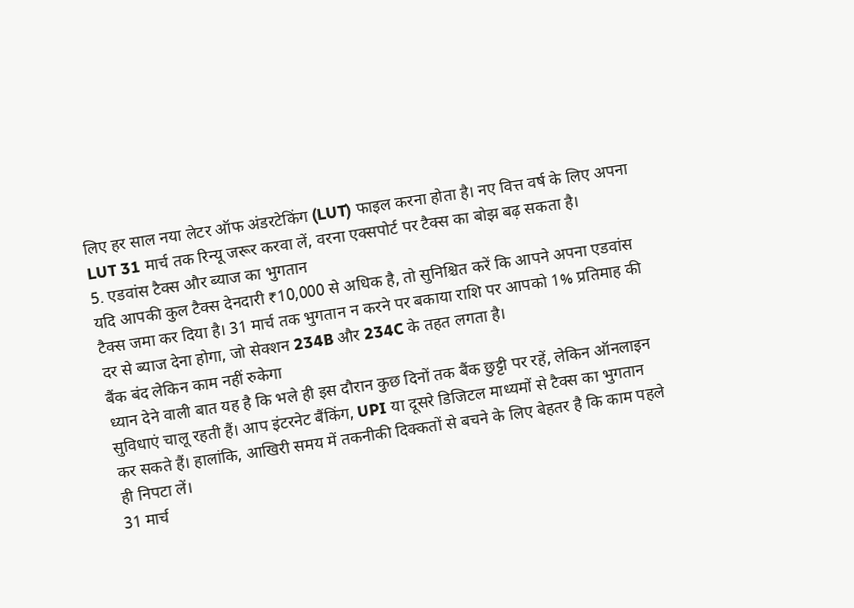लिए हर साल नया लेटर ऑफ अंडरटेकिंग (LUT) फाइल करना होता है। नए वित्त वर्ष के लिए अपना LUT 31 मार्च तक रिन्यू जरूर करवा लें, वरना एक्सपोर्ट पर टैक्स का बोझ बढ़ सकता है।
5. एडवांस टैक्स और ब्याज का भुगतान
यदि आपकी कुल टैक्स देनदारी ₹10,000 से अधिक है, तो सुनिश्चित करें कि आपने अपना एडवांस टैक्स जमा कर दिया है। 31 मार्च तक भुगतान न करने पर बकाया राशि पर आपको 1% प्रतिमाह की दर से ब्याज देना होगा, जो सेक्शन 234B और 234C के तहत लगता है।
बैंक बंद लेकिन काम नहीं रुकेगा
ध्यान देने वाली बात यह है कि भले ही इस दौरान कुछ दिनों तक बैंक छुट्टी पर रहें, लेकिन ऑनलाइन सुविधाएं चालू रहती हैं। आप इंटरनेट बैंकिंग, UPI या दूसरे डिजिटल माध्यमों से टैक्स का भुगतान कर सकते हैं। हालांकि, आखिरी समय में तकनीकी दिक्कतों से बचने के लिए बेहतर है कि काम पहले ही निपटा लें।
31 मार्च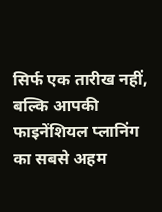सिर्फ एक तारीख नहीं, बल्कि आपकी फाइनेंशियल प्लानिंग का सबसे अहम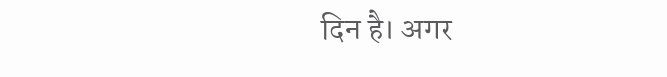दिन है। अगर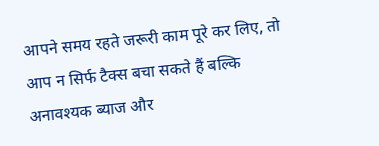आपने समय रहते जरूरी काम पूरे कर लिए, तो आप न सिर्फ टैक्स बचा सकते हैं बल्कि अनावश्यक ब्याज और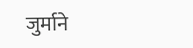जुर्माने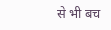से भी बच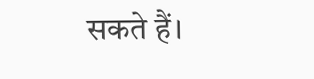सकते हैं।